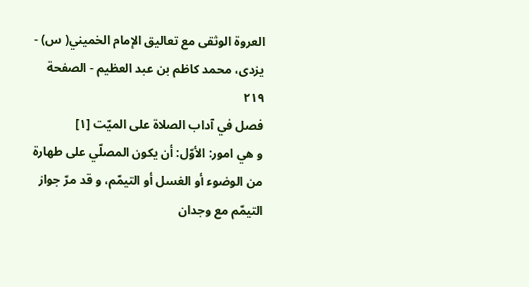العروة الوثقى مع تعاليق الإمام الخميني( س) - يزدى، محمد كاظم بن عبد العظيم - الصفحة ٢١٩
فصل في آداب الصلاة على الميّت [١]
و هي امور: الأوّل: أن يكون المصلّي على طهارة من الوضوء أو الغسل أو التيمّم، و قد مرّ جواز التيمّم مع وجدان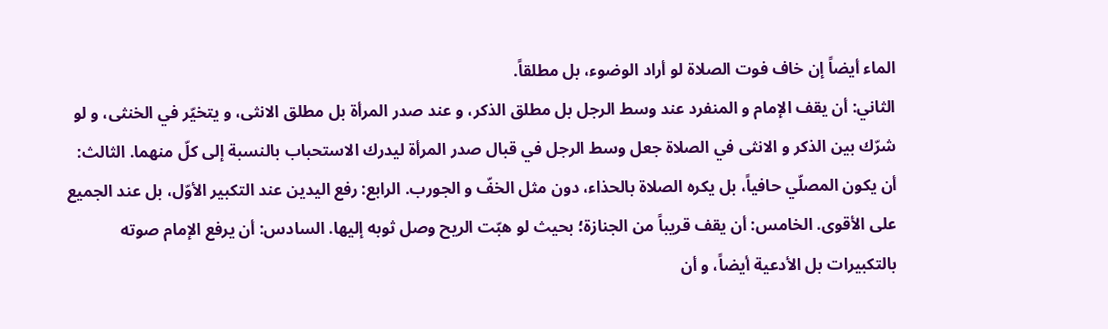الماء أيضاً إن خاف فوت الصلاة لو أراد الوضوء، بل مطلقاً.
الثاني: أن يقف الإمام و المنفرد عند وسط الرجل بل مطلق الذكر، و عند صدر المرأة بل مطلق الانثى، و يتخيّر في الخنثى، و لو شرّك بين الذكر و الانثى في الصلاة جعل وسط الرجل في قبال صدر المرأة ليدرك الاستحباب بالنسبة إلى كلّ منهما. الثالث: أن يكون المصلّي حافياً، بل يكره الصلاة بالحذاء، دون مثل الخفّ و الجورب. الرابع: رفع اليدين عند التكبير الأوّل، بل عند الجميع على الأقوى. الخامس: أن يقف قريباً من الجنازة؛ بحيث لو هبّت الريح وصل ثوبه إليها. السادس: أن يرفع الإمام صوته بالتكبيرات بل الأدعية أيضاً، و أن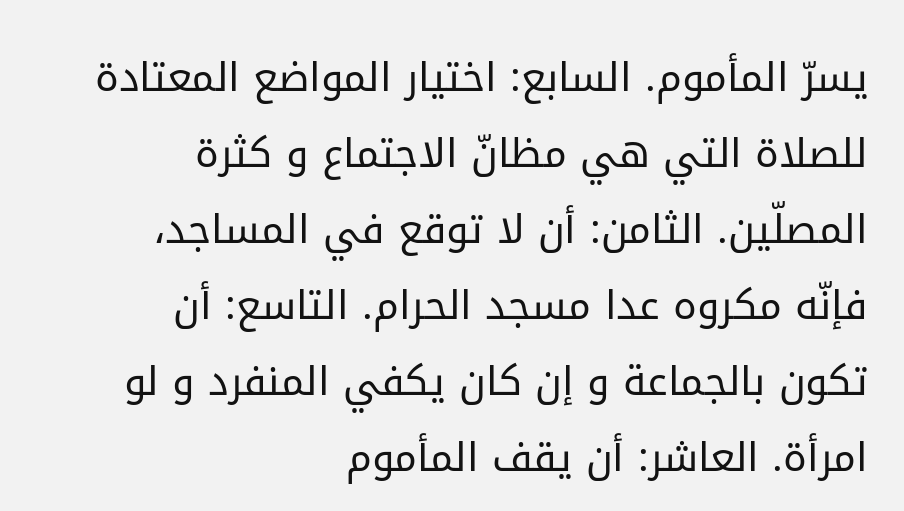يسرّ المأموم. السابع: اختيار المواضع المعتادة للصلاة التي هي مظانّ الاجتماع و كثرة المصلّين. الثامن: أن لا توقع في المساجد، فإنّه مكروه عدا مسجد الحرام. التاسع: أن تكون بالجماعة و إن كان يكفي المنفرد و لو امرأة. العاشر: أن يقف المأموم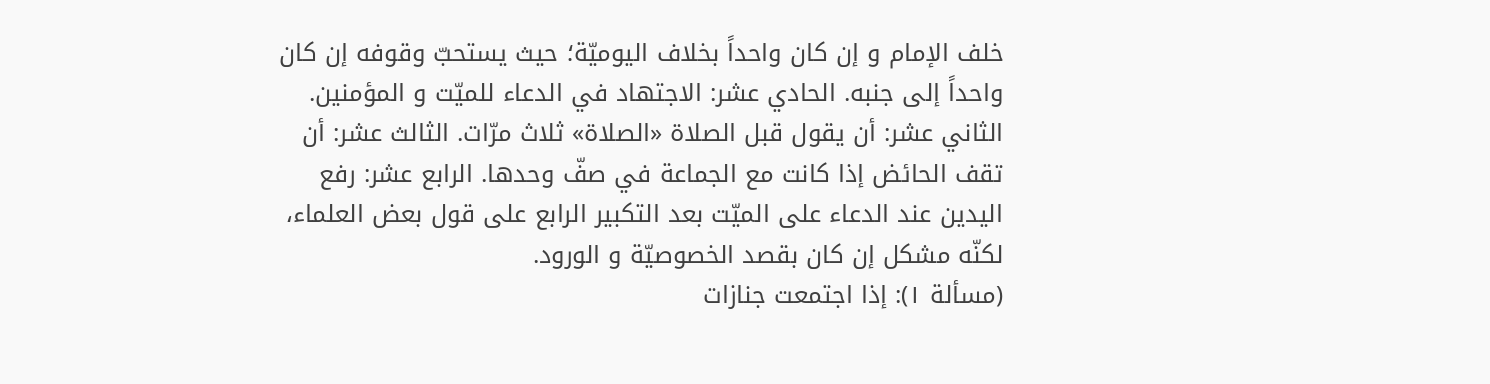خلف الإمام و إن كان واحداً بخلاف اليوميّة؛ حيث يستحبّ وقوفه إن كان واحداً إلى جنبه. الحادي عشر: الاجتهاد في الدعاء للميّت و المؤمنين. الثاني عشر: أن يقول قبل الصلاة «الصلاة» ثلاث مرّات. الثالث عشر: أن تقف الحائض إذا كانت مع الجماعة في صفّ وحدها. الرابع عشر: رفع اليدين عند الدعاء على الميّت بعد التكبير الرابع على قول بعض العلماء، لكنّه مشكل إن كان بقصد الخصوصيّة و الورود.
(مسألة ١): إذا اجتمعت جنازات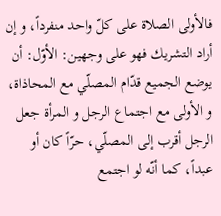فالأولى الصلاة على كلّ واحد منفرداً، و إن أراد التشريك فهو على وجهين: الأوّل: أن يوضع الجميع قدّام المصلّي مع المحاذاة، و الأولى مع اجتماع الرجل و المرأة جعل الرجل أقرب إلى المصلّي، حرّاً كان أو عبداً، كما أنّه لو اجتمع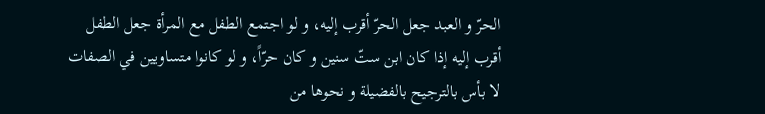الحرّ و العبد جعل الحرّ أقرب إليه، و لو اجتمع الطفل مع المرأة جعل الطفل أقرب إليه إذا كان ابن ستّ سنين و كان حرّاً، و لو كانوا متساويين في الصفات لا بأس بالترجيح بالفضيلة و نحوها من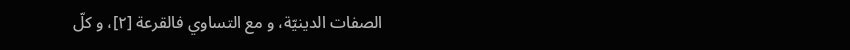الصفات الدينيّة، و مع التساوي فالقرعة [٢]، و كلّ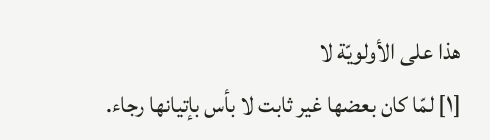هذا على الأولويّة لا
[١] لمّا كان بعضها غير ثابت لا بأس بإتيانها رجاء.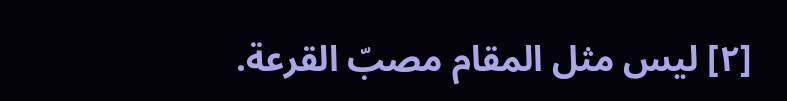[٢] ليس مثل المقام مصبّ القرعة.